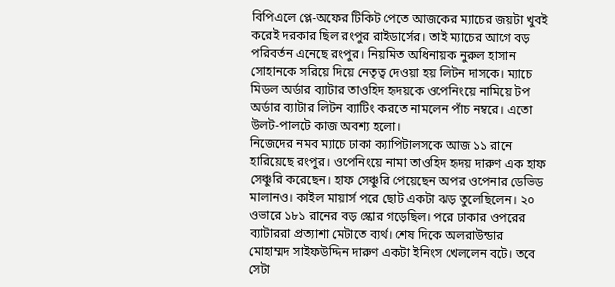বিপিএলে প্লে-অফের টিকিট পেতে আজকের ম্যাচের জয়টা খুবই করেই দরকার ছিল রংপুর রাইডার্সের। তাই ম্যাচের আগে বড় পরিবর্তন এনেছে রংপুর। নিয়মিত অধিনায়ক নুরুল হাসান সোহানকে সরিয়ে দিয়ে নেতৃত্ব দেওয়া হয় লিটন দাসকে। ম্যাচে মিডল অর্ডার ব্যাটার তাওহিদ হৃদয়কে ওপেনিংয়ে নামিয়ে টপ অর্ডার ব্যাটার লিটন ব্যাটিং করতে নামলেন পাঁচ নম্বরে। এতো উলট-পালটে কাজ অবশ্য হলো।
নিজেদের নমব ম্যাচে ঢাকা ক্যাপিটালসকে আজ ১১ রানে হারিয়েছে রংপুর। ওপেনিংয়ে নামা তাওহিদ হৃদয় দারুণ এক হাফ সেঞ্চুরি করেছেন। হাফ সেঞ্চুরি পেয়েছেন অপর ওপেনার ডেভিড মালানও। কাইল মায়ার্স পরে ছোট একটা ঝড় তুলেছিলেন। ২০ ওভারে ১৮১ রানের বড় স্কোর গড়েছিল। পরে ঢাকার ওপরের ব্যাটাররা প্রত্যাশা মেটাতে ব্যর্থ। শেষ দিকে অলরাউন্ডার মোহাম্মদ সাইফউদ্দিন দারুণ একটা ইনিংস খেললেন বটে। তবে সেটা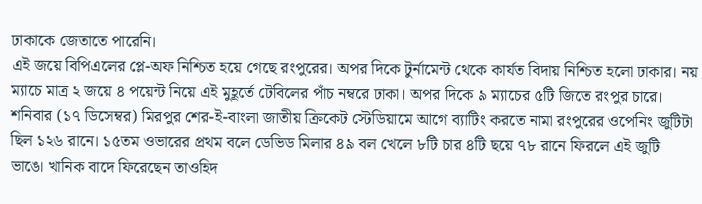ঢাকাকে জেতাতে পারেনি।
এই জয়ে বিপিএলের প্লে-অফ নিশ্চিত হয়ে গেছে রংপুরের। অপর দিকে টুর্নামেন্ট থেকে কার্যত বিদায় নিশ্চিত হলো ঢাকার। নয় ম্যাচে মাত্র ২ জয়ে ৪ পয়েন্ট নিয়ে এই মুহূর্তে টেবিলের পাঁচ নম্বরে ঢাকা। অপর দিকে ৯ ম্যাচের ৫টি জিতে রংপুর চারে।
শনিবার (১৭ ডিসেম্বর) মিরপুর শের-ই-বাংলা জাতীয় ক্রিকেট স্টেডিয়ামে আগে ব্যাটিং করতে নামা রংপুরের ওপেনিং জুটিটা ছিল ১২৬ রানে। ১৫তম ওভারের প্রথম বলে ডেভিড মিলার ৪৯ বল খেলে ৮টি চার ৪টি ছয়ে ৭৮ রানে ফিরলে এই জুটি ভাঙে। খানিক বাদে ফিরেছেন তাওহিদ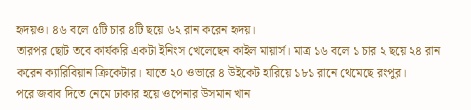হৃদয়ও। ৪৬ বলে ৫টি চার ৪টি ছয়ে ৬২ রান করেন হৃদয়।
তারপর ছোট তবে কার্যকরি একটা ইনিংস খেলেছেন কাইল মায়ার্স। মাত্র ১৬ বলে ১ চার ২ ছয়ে ২৪ রান করেন ক্যারিবিয়ান ক্রিকেটার। যাতে ২০ ওভারে ৪ উইকেট হারিয়ে ১৮১ রানে থেমেছে রংপুর।
পরে জবাব দিতে নেমে ঢাকার হয়ে ওপেনার উসমান খান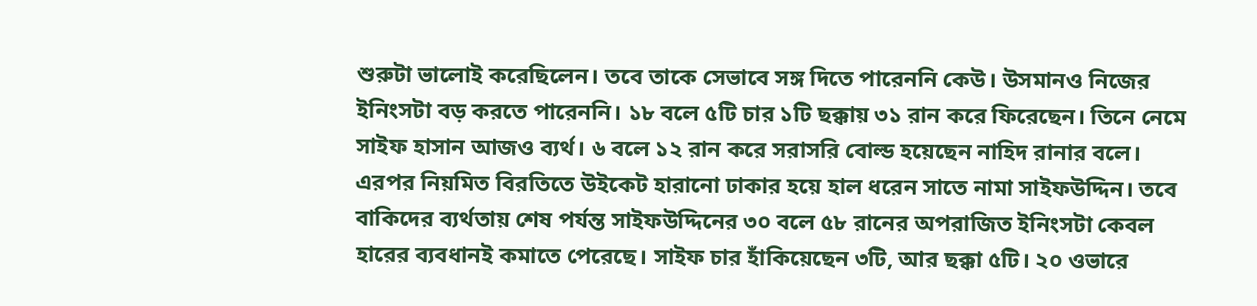শুরুটা ভালোই করেছিলেন। তবে তাকে সেভাবে সঙ্গ দিতে পারেননি কেউ। উসমানও নিজের ইনিংসটা বড় করতে পারেননি। ১৮ বলে ৫টি চার ১টি ছক্কায় ৩১ রান করে ফিরেছেন। তিনে নেমে সাইফ হাসান আজও ব্যর্থ। ৬ বলে ১২ রান করে সরাসরি বোল্ড হয়েছেন নাহিদ রানার বলে।
এরপর নিয়মিত বিরতিতে উইকেট হারানো ঢাকার হয়ে হাল ধরেন সাতে নামা সাইফউদ্দিন। তবে বাকিদের ব্যর্থতায় শেষ পর্যন্ত সাইফউদ্দিনের ৩০ বলে ৫৮ রানের অপরাজিত ইনিংসটা কেবল হারের ব্যবধানই কমাতে পেরেছে। সাইফ চার হাঁকিয়েছেন ৩টি, আর ছক্কা ৫টি। ২০ ওভারে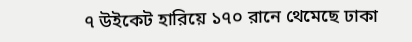৭ উইকেট হারিয়ে ১৭০ রানে থেমেছে ঢাকা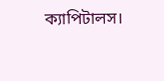ক্যাপিটালস।